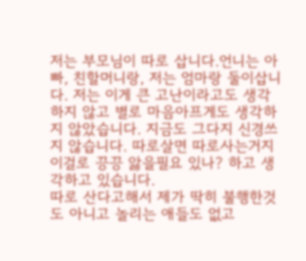저는 부모님이 따로 삽니다.언니는 아빠, 친할머니랑, 저는 엄마랑 둘이삽니다. 저는 이게 큰 고난이라고도 생각하지 않고 별로 마음아프게도 생각하지 않았습니다. 지금도 그다지 신경쓰지 않습니다. 따로살면 따로사는거지 이걸로 끙끙 앓을필요 있나? 하고 생각하고 있습니다.
따로 산다고해서 제가 딱히 불행한것도 아니고 놀리는 애들도 없고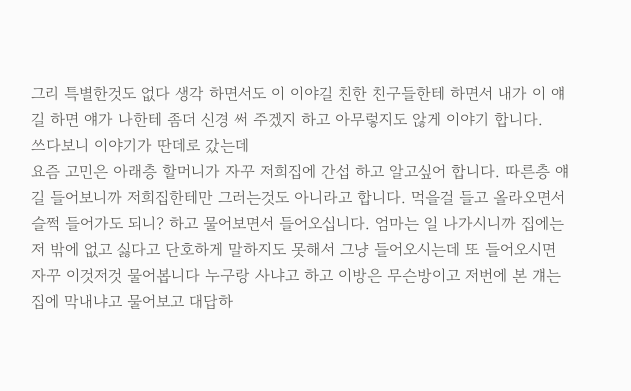그리 특별한것도 없다 생각 하면서도 이 이야길 친한 친구들한테 하면서 내가 이 얘길 하면 얘가 나한테 좀더 신경 써 주겠지 하고 아무렇지도 않게 이야기 합니다.
쓰다보니 이야기가 딴데로 갔는데
요즘 고민은 아래층 할머니가 자꾸 저희집에 간섭 하고 알고싶어 합니다. 따른층 얘길 들어보니까 저희집한테만 그러는것도 아니라고 합니다. 먹을걸 들고 올라오면서 슬쩍 들어가도 되니? 하고 물어보면서 들어오십니다. 엄마는 일 나가시니까 집에는 저 밖에 없고 싫다고 단호하게 말하지도 못해서 그냥 들어오시는데 또 들어오시면 자꾸 이것저것 물어봅니다 누구랑 사냐고 하고 이방은 무슨방이고 저번에 본 걔는 집에 막내냐고 물어보고 대답하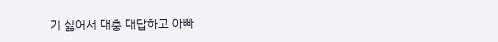기 싫어서 대충 대답하고 아빠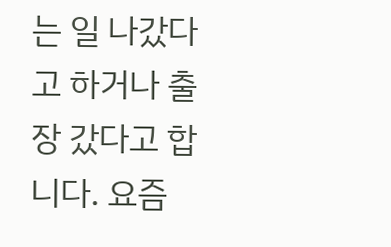는 일 나갔다고 하거나 출장 갔다고 합니다. 요즘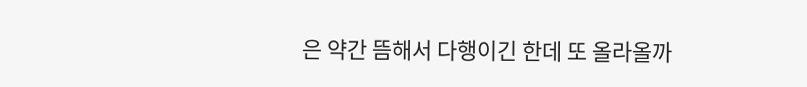은 약간 뜸해서 다행이긴 한데 또 올라올까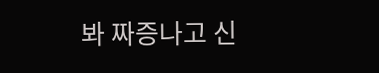봐 짜증나고 신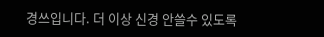경쓰입니다. 더 이상 신경 안쓸수 있도록